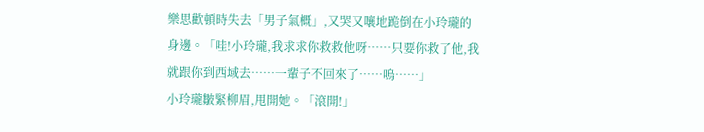樂思歡頓時失去「男子氣概」,又哭又嚷地跪倒在小玲瓏的身邊。「哇!小玲瓏,我求求你救救他呀……只要你救了他,我就跟你到西域去……一輩子不回來了……嗚……」
小玲瓏皺緊柳眉,甩開她。「滾開!」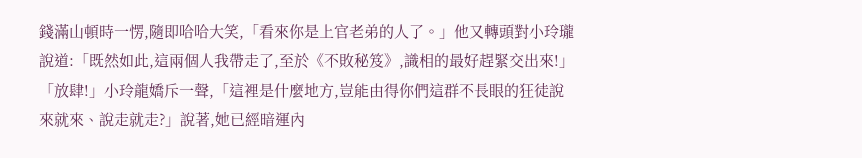錢滿山頓時一愣,隨即哈哈大笑,「看來你是上官老弟的人了。」他又轉頭對小玲瓏說道:「既然如此,這兩個人我帶走了,至於《不敗秘笈》,識相的最好趕緊交出來!」
「放肆!」小玲龍嬌斥一聲,「這裡是什麼地方,豈能由得你們這群不長眼的狂徒說來就來、說走就走?」說著,她已經暗運內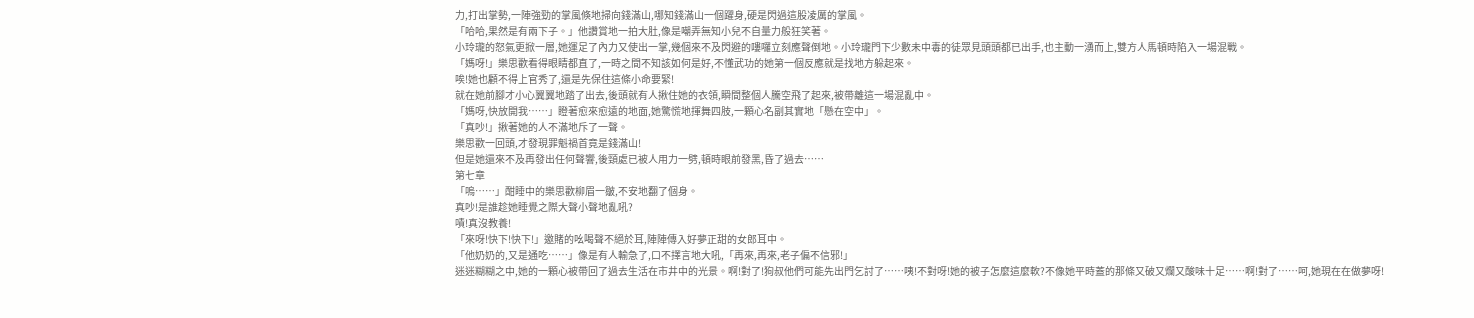力,打出掌勢,一陣強勁的掌風倏地掃向錢滿山,哪知錢滿山一個躍身,硬是閃過這股凌厲的掌風。
「哈哈,果然是有兩下子。」他讚賞地一拍大肚,像是嘲弄無知小兒不自量力般狂笑著。
小玲瓏的怒氣更掀一層,她運足了內力又使出一掌,幾個來不及閃避的嘍囉立刻應聲倒地。小玲瓏門下少數未中毒的徒眾見頭頭都已出手,也主動一湧而上,雙方人馬頓時陷入一場混戰。
「媽呀!」樂思歡看得眼睛都直了,一時之間不知該如何是好,不懂武功的她第一個反應就是找地方躲起來。
唉!她也顧不得上官秀了,還是先保住這條小命要緊!
就在她前腳才小心翼翼地踏了出去,後頭就有人揪住她的衣領,瞬間整個人騰空飛了起來,被帶離這一場混亂中。
「媽呀,快放開我……」瞪著愈來愈遠的地面,她驚慌地揮舞四肢,一顆心名副其實地「懸在空中」。
「真吵!」揪著她的人不滿地斥了一聲。
樂思歡一回頭,才發現罪魁禍首竟是錢滿山!
但是她還來不及再發出任何聲響,後頸處已被人用力一劈,頓時眼前發黑,昏了過去……
第七章
「嗚……」酣睡中的樂思歡柳眉一皺,不安地翻了個身。
真吵!是誰趁她睡覺之際大聲小聲地亂吼?
嘖!真沒教養!
「來呀!快下!快下!」邀賭的吆喝聲不絕於耳,陣陣傳入好夢正甜的女郎耳中。
「他奶奶的,又是通吃……」像是有人輸急了,口不擇言地大吼,「再來,再來,老子偏不信邪!」
迷迷糊糊之中,她的一顆心被帶回了過去生活在市井中的光景。啊!對了!狗叔他們可能先出門乞討了……咦!不對呀!她的被子怎麼這麼軟?不像她平時蓋的那條又破又爛又酸味十足……啊!對了……呵,她現在在做夢呀!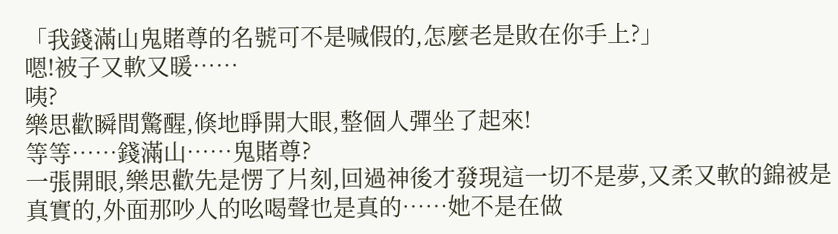「我錢滿山鬼賭尊的名號可不是喊假的,怎麼老是敗在你手上?」
嗯!被子又軟又暖……
咦?
樂思歡瞬間驚醒,倏地睜開大眼,整個人彈坐了起來!
等等……錢滿山……鬼賭尊?
一張開眼,樂思歡先是愣了片刻,回過神後才發現這一切不是夢,又柔又軟的錦被是真實的,外面那吵人的吆喝聲也是真的……她不是在做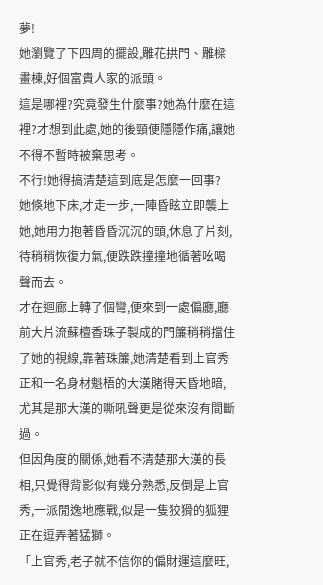夢!
她瀏覽了下四周的擺設,雕花拱門、雕樑畫棟,好個富貴人家的派頭。
這是哪裡?究竟發生什麼事?她為什麼在這裡?才想到此處,她的後頸便隱隱作痛,讓她不得不暫時被棄思考。
不行!她得搞清楚這到底是怎麼一回事?
她倏地下床,才走一步,一陣昏眩立即襲上她,她用力抱著昏昏沉沉的頭,休息了片刻,待稍稍恢復力氣,便跌跌撞撞地循著吆喝聲而去。
才在迴廊上轉了個彎,便來到一處偏廳,廳前大片流蘇檀香珠子製成的門簾稍稍擋住了她的視線,靠著珠簾,她清楚看到上官秀正和一名身材魁梧的大漢賭得天昏地暗,尤其是那大漢的嘶吼聲更是從來沒有間斷過。
但因角度的關係,她看不清楚那大漢的長相,只覺得背影似有幾分熟悉,反倒是上官秀,一派閒逸地應戰,似是一隻狡猾的狐狸正在逗弄著猛獅。
「上官秀,老子就不信你的偏財運這麼旺,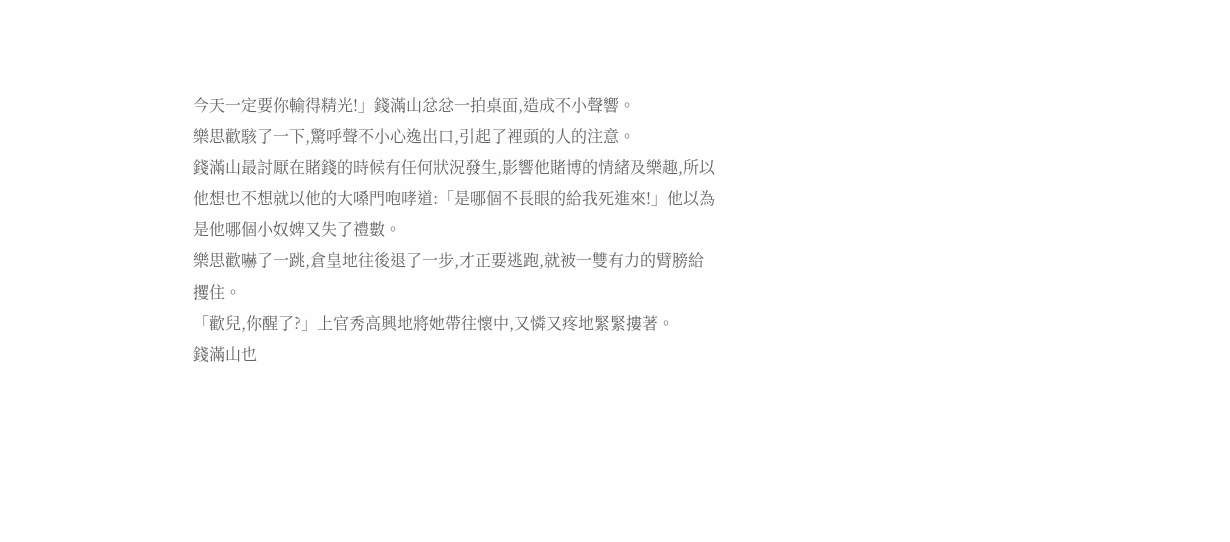今天一定要你輸得精光!」錢滿山忿忿一拍桌面,造成不小聲響。
樂思歡駭了一下,驚呼聲不小心逸出口,引起了裡頭的人的注意。
錢滿山最討厭在賭錢的時候有任何狀況發生,影響他賭博的情緒及樂趣,所以他想也不想就以他的大嗓門咆哮道:「是哪個不長眼的給我死進來!」他以為是他哪個小奴婢又失了禮數。
樂思歡嚇了一跳,倉皇地往後退了一步,才正要逃跑,就被一雙有力的臂膀給攫住。
「歡兒,你醒了?」上官秀高興地將她帶往懷中,又憐又疼地緊緊摟著。
錢滿山也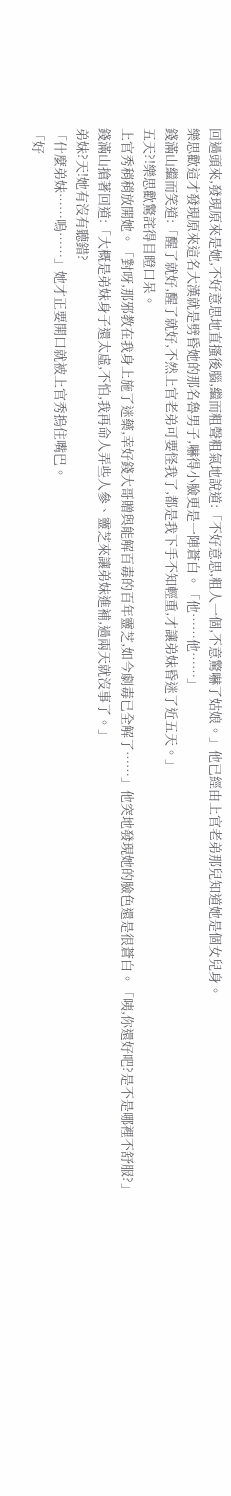回過頭來,發現原來是她,不好意思地直搔後腦,繼而粗聲粗氣地說道:「不好意思,粗人一個,不意驚嚇了姑娘。」他已經由上官老弟那兒知道她是個女兒身。
樂思歡這才發現原來這名大漢就是劈昏她的那名魯男子,嚇得小臉更是一陣蒼白。「他……他……」
錢滿山繼而笑道:「醒了就好,醒了就好,不然上官老弟可要怪我了,都是我下手不知輕重,才讓弟妹昏迷了近五天。」
五天?!樂思歡驚詫得目瞪口呆。
上官秀稍稍放開她。「對呀,那邪教在我身上施了迷藥,幸好錢大哥贈與能解百毒的百年靈芝,如今劇毒已全解了……」他突地發現她的臉色還是很蒼白。「咦,你還好吧?是不是哪裡不舒服?」
錢滿山搶著回道:「大概是弟妹身子還太虛,不怕,我再命人弄些人參、靈芝來讓弟妹進補,過兩天就沒事了。」
弟妹?天!她有沒有聽錯?
「什麼弟妹……嗚……」她才正要開口就被上官秀摀住嘴巴。
「好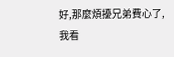好,那麼煩擾兄弟費心了,我看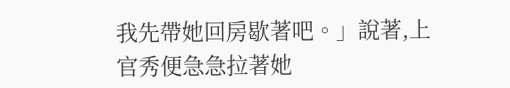我先帶她回房歇著吧。」說著,上官秀便急急拉著她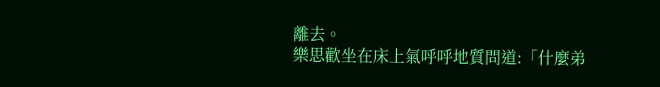離去。
樂思歡坐在床上氣呼呼地質問道:「什麼弟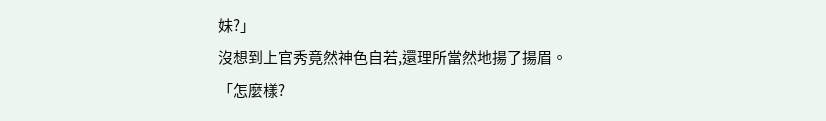妹?」
沒想到上官秀竟然神色自若,還理所當然地揚了揚眉。「怎麼樣?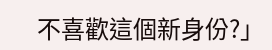不喜歡這個新身份?」